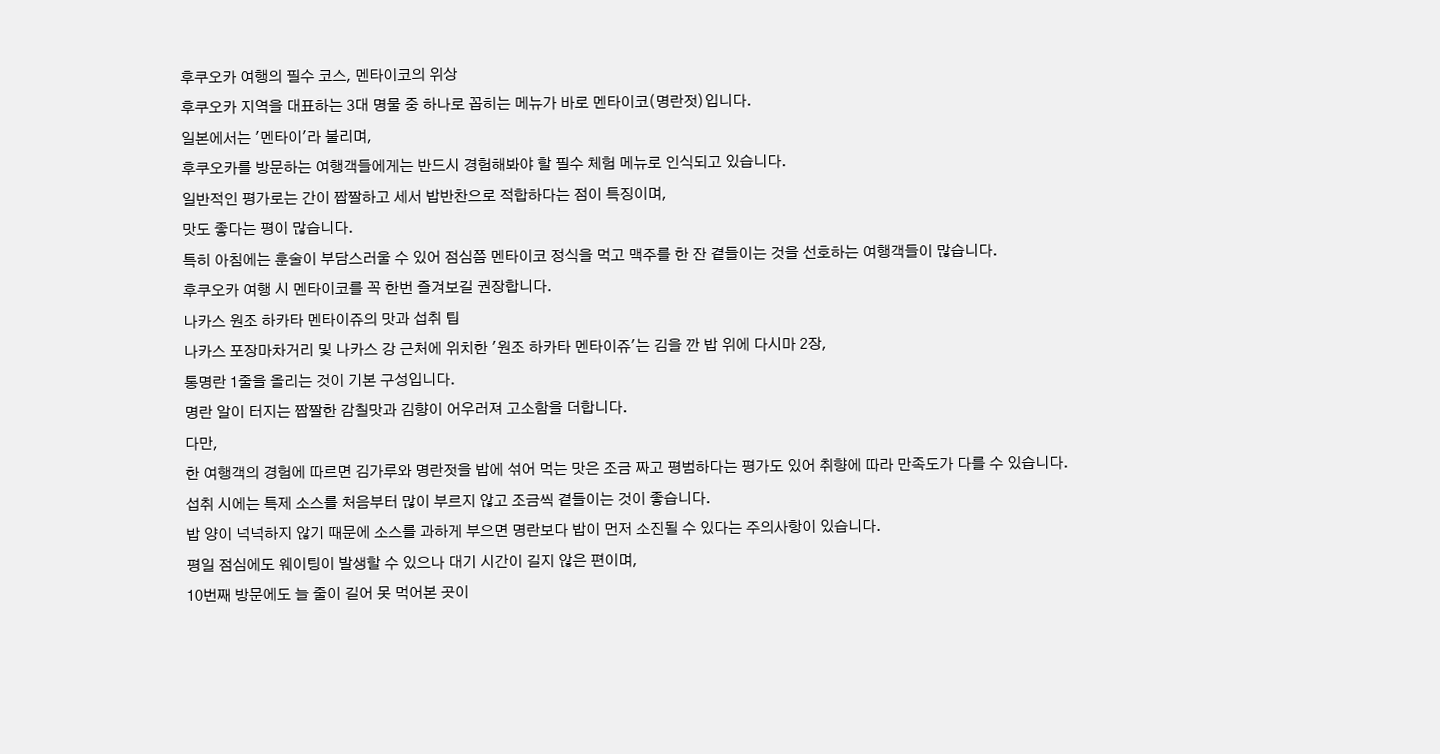후쿠오카 여행의 필수 코스, 멘타이코의 위상
후쿠오카 지역을 대표하는 3대 명물 중 하나로 꼽히는 메뉴가 바로 멘타이코(명란젓)입니다.
일본에서는 '멘타이'라 불리며,
후쿠오카를 방문하는 여행객들에게는 반드시 경험해봐야 할 필수 체험 메뉴로 인식되고 있습니다.
일반적인 평가로는 간이 짭짤하고 세서 밥반찬으로 적합하다는 점이 특징이며,
맛도 좋다는 평이 많습니다.
특히 아침에는 훈술이 부담스러울 수 있어 점심쯤 멘타이코 정식을 먹고 맥주를 한 잔 곁들이는 것을 선호하는 여행객들이 많습니다.
후쿠오카 여행 시 멘타이코를 꼭 한번 즐겨보길 권장합니다.
나카스 원조 하카타 멘타이쥬의 맛과 섭취 팁
나카스 포장마차거리 및 나카스 강 근처에 위치한 '원조 하카타 멘타이쥬'는 김을 깐 밥 위에 다시마 2장,
통명란 1줄을 올리는 것이 기본 구성입니다.
명란 알이 터지는 짭짤한 감칠맛과 김향이 어우러져 고소함을 더합니다.
다만,
한 여행객의 경험에 따르면 김가루와 명란젓을 밥에 섞어 먹는 맛은 조금 짜고 평범하다는 평가도 있어 취향에 따라 만족도가 다를 수 있습니다.
섭취 시에는 특제 소스를 처음부터 많이 부르지 않고 조금씩 곁들이는 것이 좋습니다.
밥 양이 넉넉하지 않기 때문에 소스를 과하게 부으면 명란보다 밥이 먼저 소진될 수 있다는 주의사항이 있습니다.
평일 점심에도 웨이팅이 발생할 수 있으나 대기 시간이 길지 않은 편이며,
10번째 방문에도 늘 줄이 길어 못 먹어본 곳이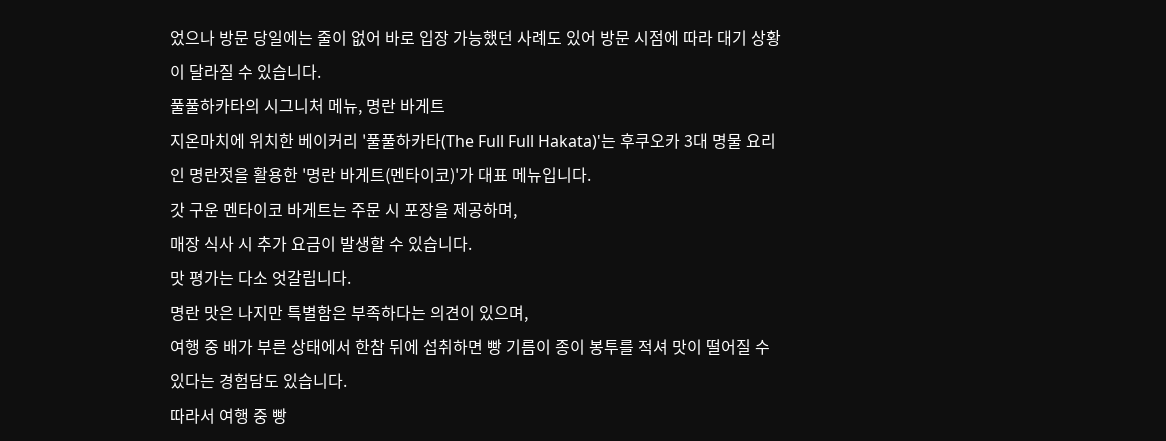었으나 방문 당일에는 줄이 없어 바로 입장 가능했던 사례도 있어 방문 시점에 따라 대기 상황이 달라질 수 있습니다.
풀풀하카타의 시그니처 메뉴, 명란 바게트
지온마치에 위치한 베이커리 '풀풀하카타(The Full Full Hakata)'는 후쿠오카 3대 명물 요리인 명란젓을 활용한 '명란 바게트(멘타이코)'가 대표 메뉴입니다.
갓 구운 멘타이코 바게트는 주문 시 포장을 제공하며,
매장 식사 시 추가 요금이 발생할 수 있습니다.
맛 평가는 다소 엇갈립니다.
명란 맛은 나지만 특별함은 부족하다는 의견이 있으며,
여행 중 배가 부른 상태에서 한참 뒤에 섭취하면 빵 기름이 종이 봉투를 적셔 맛이 떨어질 수 있다는 경험담도 있습니다.
따라서 여행 중 빵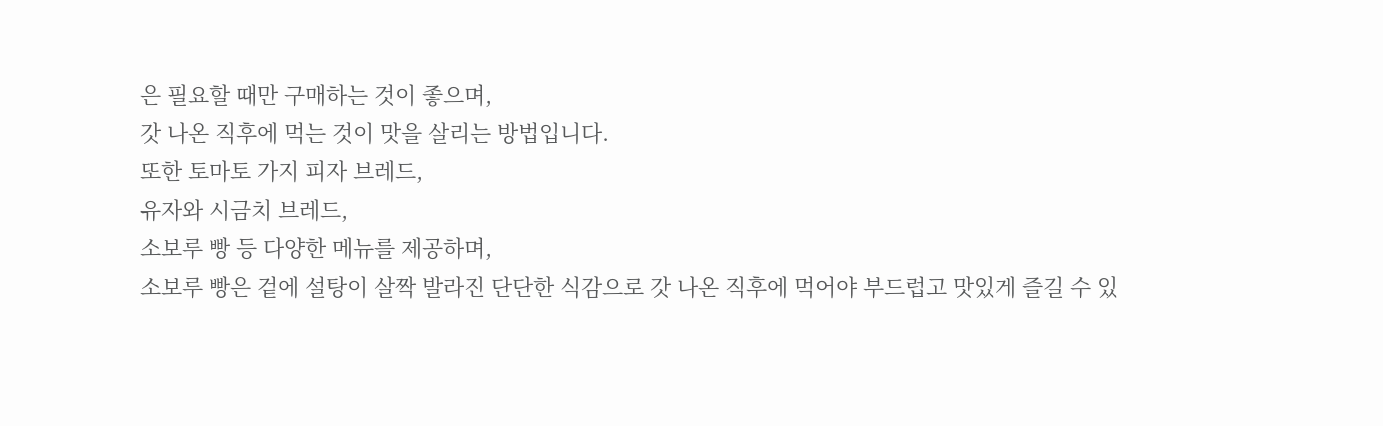은 필요할 때만 구매하는 것이 좋으며,
갓 나온 직후에 먹는 것이 맛을 살리는 방법입니다.
또한 토마토 가지 피자 브레드,
유자와 시금치 브레드,
소보루 빵 등 다양한 메뉴를 제공하며,
소보루 빵은 겉에 설탕이 살짝 발라진 단단한 식감으로 갓 나온 직후에 먹어야 부드럽고 맛있게 즐길 수 있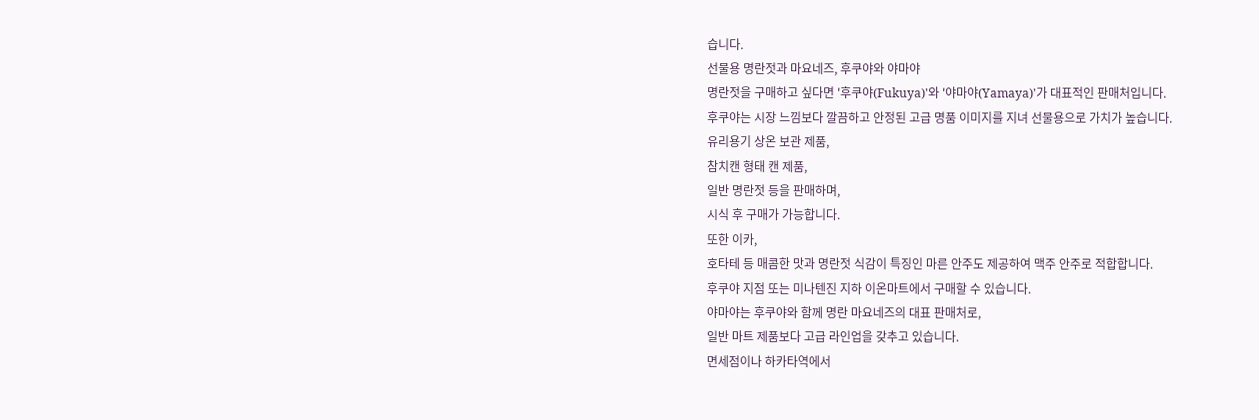습니다.
선물용 명란젓과 마요네즈, 후쿠야와 야마야
명란젓을 구매하고 싶다면 '후쿠야(Fukuya)'와 '야마야(Yamaya)'가 대표적인 판매처입니다.
후쿠야는 시장 느낌보다 깔끔하고 안정된 고급 명품 이미지를 지녀 선물용으로 가치가 높습니다.
유리용기 상온 보관 제품,
참치캔 형태 캔 제품,
일반 명란젓 등을 판매하며,
시식 후 구매가 가능합니다.
또한 이카,
호타테 등 매콤한 맛과 명란젓 식감이 특징인 마른 안주도 제공하여 맥주 안주로 적합합니다.
후쿠야 지점 또는 미나텐진 지하 이온마트에서 구매할 수 있습니다.
야마야는 후쿠야와 함께 명란 마요네즈의 대표 판매처로,
일반 마트 제품보다 고급 라인업을 갖추고 있습니다.
면세점이나 하카타역에서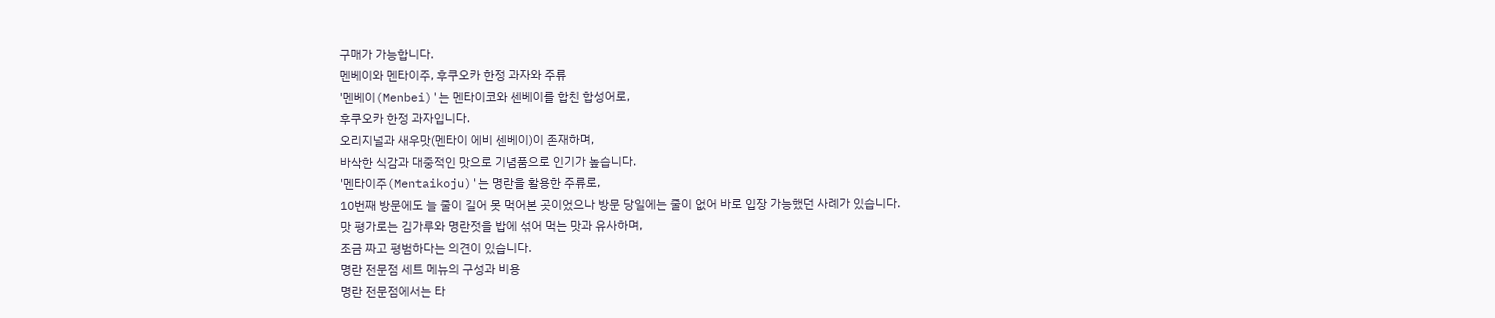구매가 가능합니다.
멘베이와 멘타이주, 후쿠오카 한정 과자와 주류
'멘베이(Menbei)'는 멘타이코와 센베이를 합친 합성어로,
후쿠오카 한정 과자입니다.
오리지널과 새우맛(멘타이 에비 센베이)이 존재하며,
바삭한 식감과 대중적인 맛으로 기념품으로 인기가 높습니다.
'멘타이주(Mentaikoju)'는 명란을 활용한 주류로,
10번째 방문에도 늘 줄이 길어 못 먹어본 곳이었으나 방문 당일에는 줄이 없어 바로 입장 가능했던 사례가 있습니다.
맛 평가로는 김가루와 명란젓을 밥에 섞어 먹는 맛과 유사하며,
조금 짜고 평범하다는 의견이 있습니다.
명란 전문점 세트 메뉴의 구성과 비용
명란 전문점에서는 타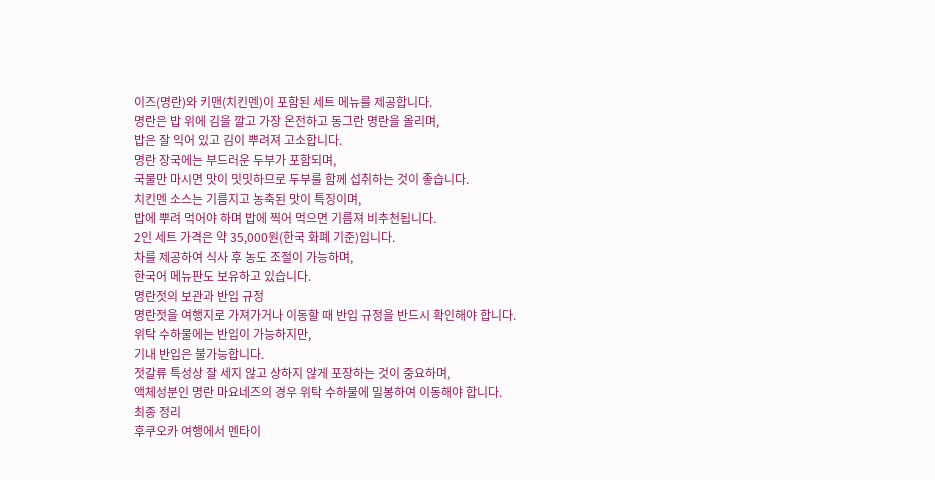이즈(명란)와 키맨(치킨멘)이 포함된 세트 메뉴를 제공합니다.
명란은 밥 위에 김을 깔고 가장 온전하고 동그란 명란을 올리며,
밥은 잘 익어 있고 김이 뿌려져 고소합니다.
명란 장국에는 부드러운 두부가 포함되며,
국물만 마시면 맛이 밋밋하므로 두부를 함께 섭취하는 것이 좋습니다.
치킨멘 소스는 기름지고 농축된 맛이 특징이며,
밥에 뿌려 먹어야 하며 밥에 찍어 먹으면 기름져 비추천됩니다.
2인 세트 가격은 약 35,000원(한국 화폐 기준)입니다.
차를 제공하여 식사 후 농도 조절이 가능하며,
한국어 메뉴판도 보유하고 있습니다.
명란젓의 보관과 반입 규정
명란젓을 여행지로 가져가거나 이동할 때 반입 규정을 반드시 확인해야 합니다.
위탁 수하물에는 반입이 가능하지만,
기내 반입은 불가능합니다.
젓갈류 특성상 잘 세지 않고 상하지 않게 포장하는 것이 중요하며,
액체성분인 명란 마요네즈의 경우 위탁 수하물에 밀봉하여 이동해야 합니다.
최종 정리
후쿠오카 여행에서 멘타이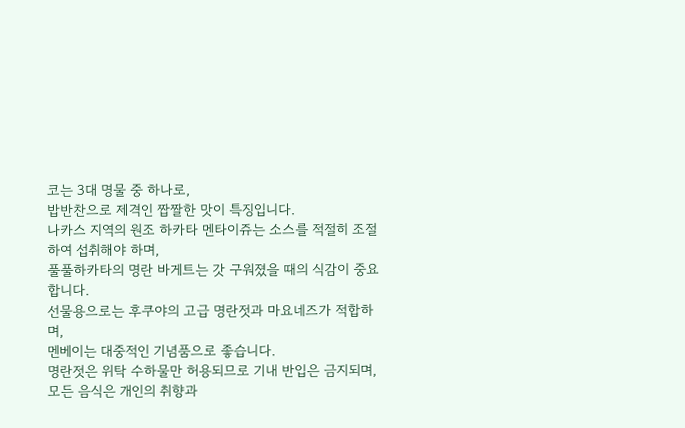코는 3대 명물 중 하나로,
밥반찬으로 제격인 짭짤한 맛이 특징입니다.
나카스 지역의 원조 하카타 멘타이쥬는 소스를 적절히 조절하여 섭취해야 하며,
풀풀하카타의 명란 바게트는 갓 구워졌을 때의 식감이 중요합니다.
선물용으로는 후쿠야의 고급 명란젓과 마요네즈가 적합하며,
멘베이는 대중적인 기념품으로 좋습니다.
명란젓은 위탁 수하물만 허용되므로 기내 반입은 금지되며,
모든 음식은 개인의 취향과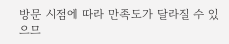방문 시점에 따라 만족도가 달라질 수 있으므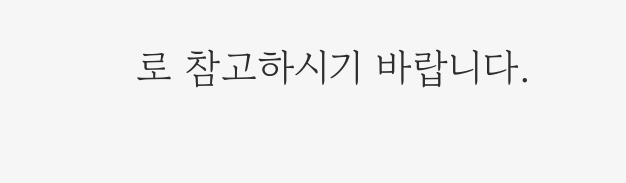로 참고하시기 바랍니다.